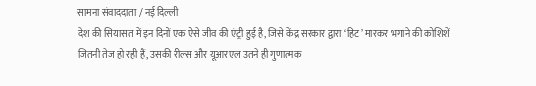सामना संवाददाता / नई दिल्ली
देश की सियासत में इन दिनों एक ऐसे जीव की एंट्री हुई है, जिसे केंद्र सरकार द्वारा ‘हिट’ मारकर भगाने की कोशिशें जितनी तेज हो रही हैं, उसकी रील्स और यूआरएल उतने ही गुणात्मक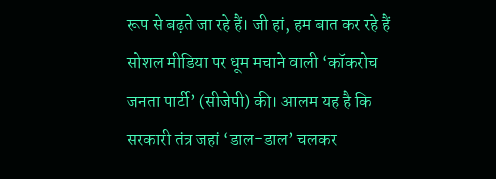रूप से बढ़ते जा रहे हैं। जी हां, हम बात कर रहे हैं सोशल मीडिया पर धूम मचाने वाली ‘कॉकरोच जनता पार्टी’ (सीजेपी) की। आलम यह है कि सरकारी तंत्र जहां ‘डाल-डाल’ चलकर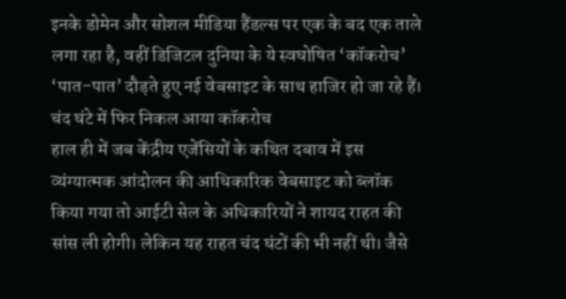इनके डोमेन और सोशल मीडिया हैंडल्स पर एक के बद एक ताले लगा रहा है, वहीं डिजिटल दुनिया के ये स्वघोषित ‘कॉकरोच’ ‘पात-पात’ दौड़ते हुए नई वेबसाइट के साथ हाजिर हो जा रहे हैं।
चंद घंटे में फिर निकल आया कॉकरोच
हाल ही में जब केंद्रीय एजेंसियों के कथित दबाव में इस व्यंग्यात्मक आंदोलन की आधिकारिक वेबसाइट को ब्लॉक किया गया तो आईटी सेल के अधिकारियों ने शायद राहत की सांस ली होगी। लेकिन यह राहत चंद घंटों की भी नहीं थी। जैसे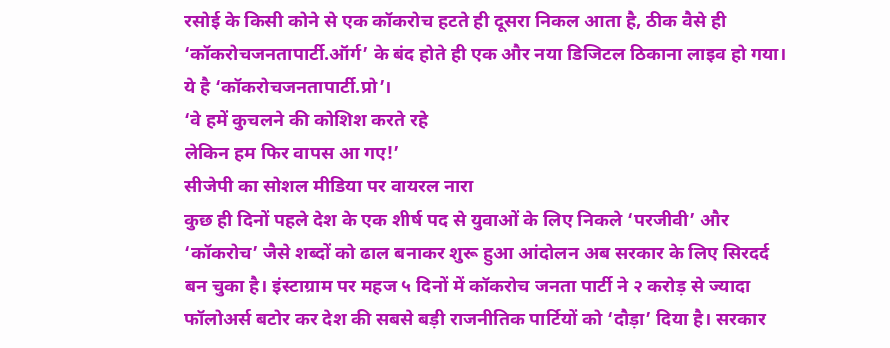रसोई के किसी कोने से एक कॉकरोच हटते ही दूसरा निकल आता है, ठीक वैसे ही ‘कॉकरोचजनतापार्टी.ऑर्ग’ के बंद होते ही एक और नया डिजिटल ठिकाना लाइव हो गया। ये है ‘कॉकरोचजनतापार्टी.प्रो’।
‘वे हमें कुचलने की कोशिश करते रहे
लेकिन हम फिर वापस आ गए!’
सीजेपी का सोशल मीडिया पर वायरल नारा
कुछ ही दिनों पहले देश के एक शीर्ष पद से युवाओं के लिए निकले ‘परजीवी’ और ‘कॉकरोच’ जैसे शब्दों को ढाल बनाकर शुरू हुआ आंदोलन अब सरकार के लिए सिरदर्द बन चुका है। इंस्टाग्राम पर महज ५ दिनों में कॉकरोच जनता पार्टी ने २ करोड़ से ज्यादा फॉलोअर्स बटोर कर देश की सबसे बड़ी राजनीतिक पार्टियों को ‘दौड़ा’ दिया है। सरकार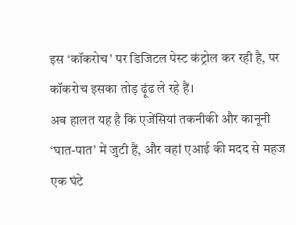इस ‘कॉकरोच’ पर डिजिटल पेस्ट कंट्रोल कर रही है, पर कॉकरोच इसका तोड़ ढ़ूंढ ले रहे हैं।
अब हालत यह है कि एजेंसियां तकनीकी और कानूनी ‘घात-पात’ में जुटी हैं, और वहां एआई की मदद से महज एक घंटे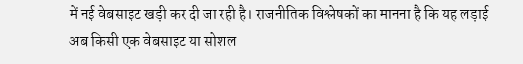में नई वेबसाइट खड़ी कर दी जा रही है। राजनीतिक विश्लेषकों का मानना है कि यह लड़ाई अब किसी एक वेबसाइट या सोशल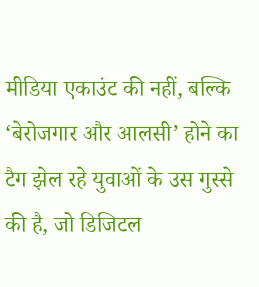मीडिया एकाउंट की नहीं, बल्कि ‘बेरोजगार और आलसी’ होने का टैग झेल रहे युवाओं के उस गुस्से की है, जो डिजिटल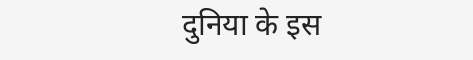दुनिया के इस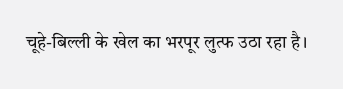चूहे-बिल्ली के खेल का भरपूर लुत्फ उठा रहा है।